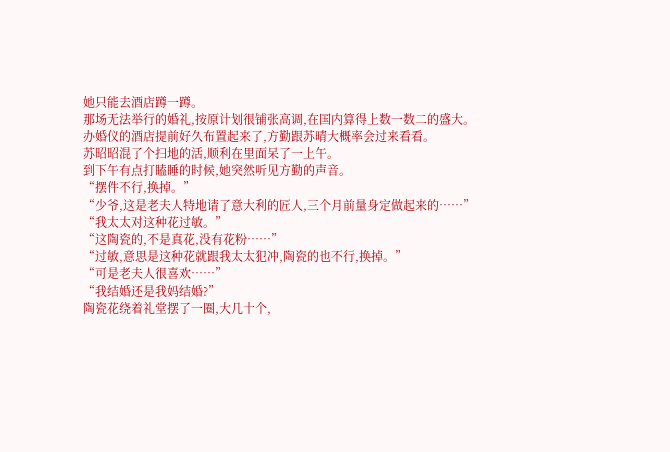她只能去酒店蹲一蹲。
那场无法举行的婚礼,按原计划很铺张高调,在国内算得上数一数二的盛大。
办婚仪的酒店提前好久布置起来了,方勤跟苏晴大概率会过来看看。
苏昭昭混了个扫地的活,顺利在里面呆了一上午。
到下午有点打瞌睡的时候,她突然听见方勤的声音。
“摆件不行,换掉。”
“少爷,这是老夫人特地请了意大利的匠人,三个月前量身定做起来的……”
“我太太对这种花过敏。”
“这陶瓷的,不是真花,没有花粉……”
“过敏,意思是这种花就跟我太太犯冲,陶瓷的也不行,换掉。”
“可是老夫人很喜欢……”
“我结婚还是我妈结婚?”
陶瓷花绕着礼堂摆了一圈,大几十个,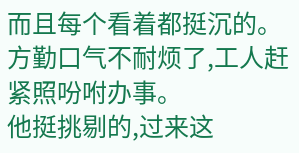而且每个看着都挺沉的。
方勤口气不耐烦了,工人赶紧照吩咐办事。
他挺挑剔的,过来这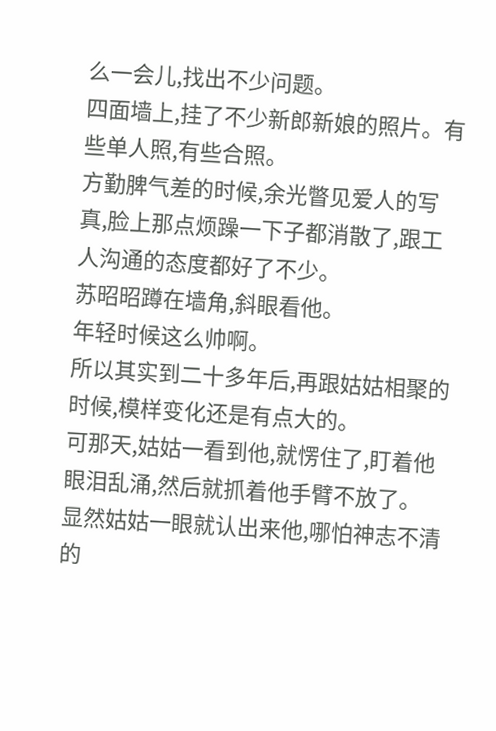么一会儿,找出不少问题。
四面墙上,挂了不少新郎新娘的照片。有些单人照,有些合照。
方勤脾气差的时候,余光瞥见爱人的写真,脸上那点烦躁一下子都消散了,跟工人沟通的态度都好了不少。
苏昭昭蹲在墙角,斜眼看他。
年轻时候这么帅啊。
所以其实到二十多年后,再跟姑姑相聚的时候,模样变化还是有点大的。
可那天,姑姑一看到他,就愣住了,盯着他眼泪乱涌,然后就抓着他手臂不放了。
显然姑姑一眼就认出来他,哪怕神志不清的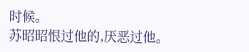时候。
苏昭昭恨过他的,厌恶过他。